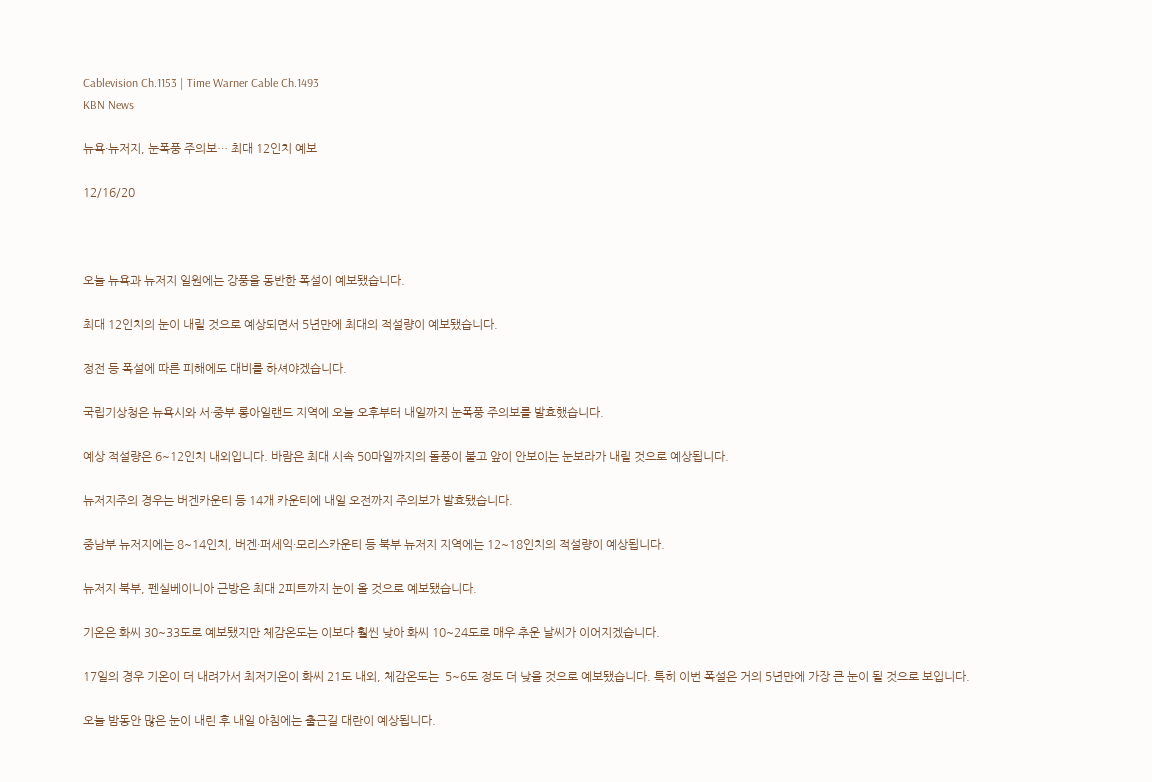Cablevision Ch.1153 | Time Warner Cable Ch.1493
KBN News

뉴욕·뉴저지, 눈폭풍 주의보… 최대 12인치 예보

12/16/20



오늘 뉴욕과 뉴저지 일원에는 강풍을 동반한 폭설이 예보됐습니다.

최대 12인치의 눈이 내릴 것으로 예상되면서 5년만에 최대의 적설량이 예보됐습니다.

정전 등 폭설에 따른 피해에도 대비를 하셔야겠습니다.

국립기상청은 뉴욕시와 서·중부 롱아일랜드 지역에 오늘 오후부터 내일까지 눈폭풍 주의보를 발효했습니다.

예상 적설량은 6~12인치 내외입니다. 바람은 최대 시속 50마일까지의 돌풍이 불고 앞이 안보이는 눈보라가 내릴 것으로 예상됩니다.

뉴저지주의 경우는 버겐카운티 등 14개 카운티에 내일 오전까지 주의보가 발효됐습니다.

중남부 뉴저지에는 8~14인치, 버겐·퍼세익·모리스카운티 등 북부 뉴저지 지역에는 12~18인치의 적설량이 예상됩니다.

뉴저지 북부, 펜실베이니아 근방은 최대 2피트까지 눈이 올 것으로 예보됐습니다.

기온은 화씨 30~33도로 예보됐지만 체감온도는 이보다 훨씬 낮아 화씨 10~24도로 매우 추운 날씨가 이어지겠습니다.

17일의 경우 기온이 더 내려가서 최저기온이 화씨 21도 내외, 체감온도는  5~6도 정도 더 낮을 것으로 예보됐습니다. 특히 이번 폭설은 거의 5년만에 가장 큰 눈이 될 것으로 보입니다.

오늘 밤동안 많은 눈이 내린 후 내일 아침에는 출근길 대란이 예상됩니다.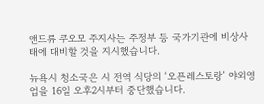앤드류 쿠오모 주지사는 주정부 등 국가기관에 비상사태에 대비할 것을 지시했습니다.

뉴욕시 청소국은 시 전역 식당의 ‘오픈레스토랑’ 야외영업을 16일 오후2시부터 중단했습니다.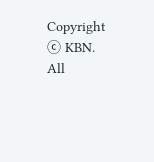Copyright ⓒ KBN. All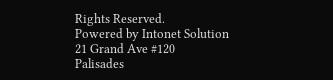Rights Reserved.
Powered by Intonet Solution
21 Grand Ave #120
Palisades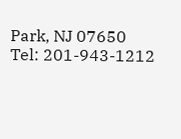Park, NJ 07650
Tel: 201-943-1212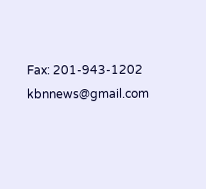Fax: 201-943-1202
kbnnews@gmail.com